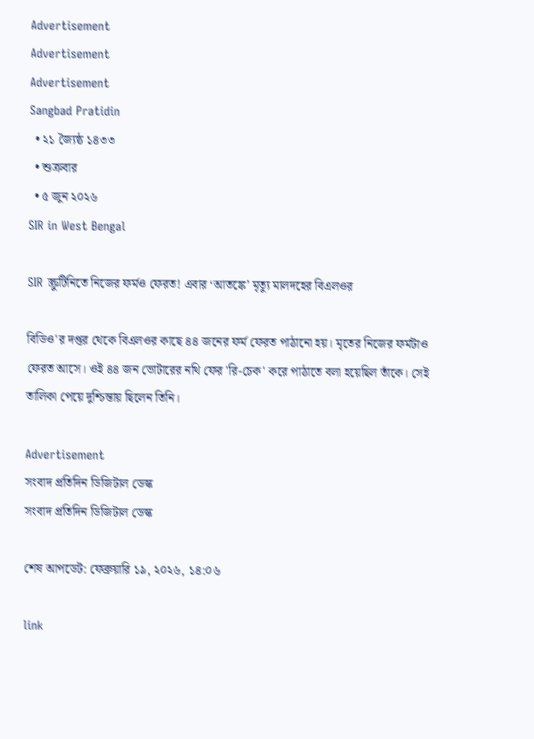Advertisement
Advertisement
Advertisement
Sangbad Pratidin
  • ২১ জ্যৈষ্ঠ ১৪৩৩
  • শুক্রবার
  • ৫ জুন ২০২৬
SIR in West Bengal

SIR স্ক্রুটিনিতে নিজের ফর্মও ফেরত! এবার ‘আতঙ্কে’ মৃত্যু মালদহের বিএলওর

বিডিও'র দপ্তর থেকে বিএলওর কাছে ৪৪ জনের ফর্ম ফেরত পাঠানো হয়। মৃতের নিজের ফর্মটাও ফেরত আসে। ওই ৪৪ জন ভোটারের নথি ফের 'রি-চেক' করে পাঠাতে বলা হয়েছিল তাঁকে। সেই তালিকা পেয়ে দুশ্চিন্তায় ছিলেন তিনি।

Advertisement
সংবাদ প্রতিদিন ডিজিটাল ডেস্ক
সংবাদ প্রতিদিন ডিজিটাল ডেস্ক

শেষ আপডেট: ফেব্রুয়ারি ১৯, ২০২৬, ১৪:০৬

link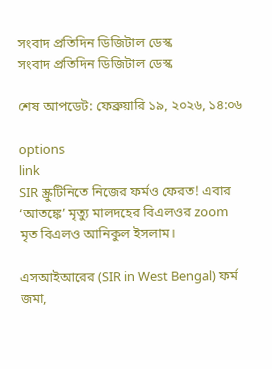সংবাদ প্রতিদিন ডিজিটাল ডেস্ক
সংবাদ প্রতিদিন ডিজিটাল ডেস্ক

শেষ আপডেট: ফেব্রুয়ারি ১৯, ২০২৬, ১৪:০৬

options
link
SIR স্ক্রুটিনিতে নিজের ফর্মও ফেরত! এবার ‘আতঙ্কে’ মৃত্যু মালদহের বিএলওর zoom
মৃত বিএলও আনিকুল ইসলাম।

এসআইআরের (SIR in West Bengal) ফর্ম জমা,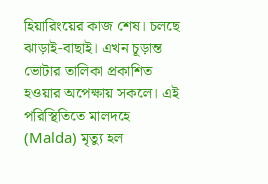হিয়ারিংয়ের কাজ শেষ। চলছে ঝাড়াই-বাছাই। এখন চূড়ান্ত ভোটার তালিকা প্রকাশিত হওয়ার অপেক্ষায় সকলে। এই পরিস্থিতিতে মালদহে (Malda) মৃত্যু হল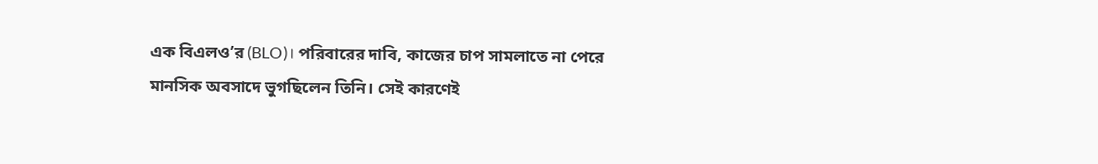এক বিএলও’র (BLO)। পরিবারের দাবি, কাজের চাপ সামলাতে না পেরে মানসিক অবসাদে ভুগছিলেন তিনি। সেই কারণেই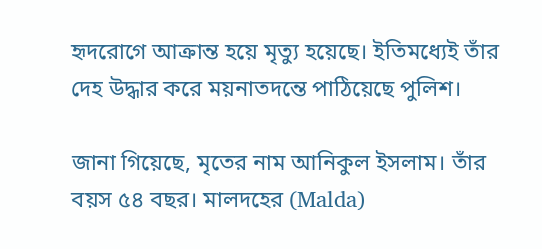হৃদরোগে আক্রান্ত হয়ে মৃত্যু হয়েছে। ইতিমধ্যেই তাঁর দেহ উদ্ধার করে ময়নাতদন্তে পাঠিয়েছে পুলিশ।

জানা গিয়েছে, মৃতের নাম আনিকুল ইসলাম। তাঁর বয়স ৫৪ বছর। মালদহের (Malda)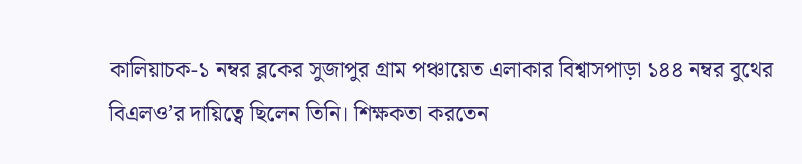কালিয়াচক-১ নম্বর ব্লকের সুজাপুর গ্রাম পঞ্চায়েত এলাকার বিশ্বাসপাড়া ১৪৪ নম্বর বুথের বিএলও’র দায়িত্বে ছিলেন তিনি। শিক্ষকতা করতেন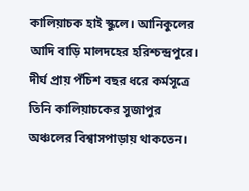কালিয়াচক হাই স্কুলে। আনিকুলের আদি বাড়ি মালদহের হরিশ্চন্দ্রপুরে। দীর্ঘ প্রায় পঁচিশ বছর ধরে কর্মসূত্রে তিনি কালিয়াচকের সুজাপুর অঞ্চলের বিশ্বাসপাড়ায় থাকতেন।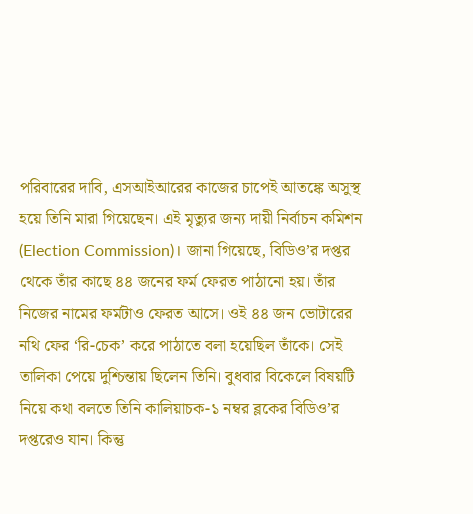পরিবারের দাবি, এসআইআরের কাজের চাপেই আতঙ্কে অসুস্থ হয়ে তিনি মারা গিয়েছেন। এই মৃত্যুর জন্য দায়ী নির্বাচন কমিশন (Election Commission)। জানা গিয়েছে, বিডিও’র দপ্তর থেকে তাঁর কাছে ৪৪ জনের ফর্ম ফেরত পাঠানো হয়। তাঁর নিজের নামের ফর্মটাও ফেরত আসে। ওই ৪৪ জন ভোটারের নথি ফের ‘রি-চেক’ করে পাঠাতে বলা হয়েছিল তাঁকে। সেই তালিকা পেয়ে দুশ্চিন্তায় ছিলেন তিনি। বুধবার বিকেলে বিষয়টি নিয়ে কথা বলতে তিনি কালিয়াচক-১ নম্বর ব্লকের বিডিও’র দপ্তরেও যান। কিন্তু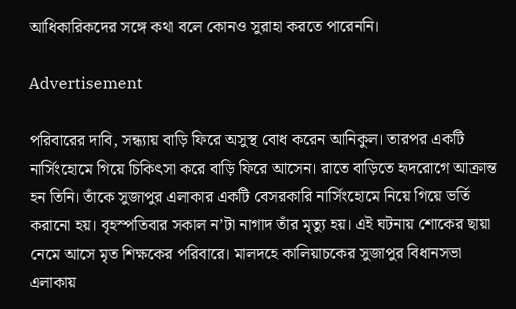আধিকারিকদের সঙ্গে কথা বলে কোনও সুরাহা করতে পারেননি।

Advertisement

পরিবারের দাবি, সন্ধ্যায় বাড়ি ফিরে অসুস্থ বোধ করেন আনিকুল। তারপর একটি নার্সিংহোমে গিয়ে চিকিৎসা করে বাড়ি ফিরে আসেন। রাতে বাড়িতে হৃদরোগে আক্রান্ত হন তিনি। তাঁকে সুজাপুর এলাকার একটি বেসরকারি নার্সিংহোমে নিয়ে গিয়ে ভর্তি করানো হয়। বৃহস্পতিবার সকাল ন’টা নাগাদ তাঁর মৃত্যু হয়। এই ঘটনায় শোকের ছায়া নেমে আসে মৃত শিক্ষকের পরিবারে। মালদহে কালিয়াচকের সুজাপুর বিধানসভা এলাকায়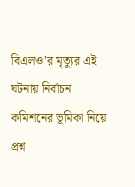বিএলও’র মৃত্যুর এই ঘটনায় নির্বাচন কমিশনের ভূমিকা নিয়ে প্রশ্ন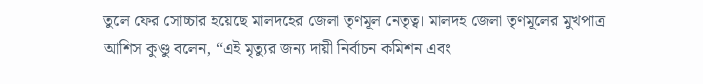তুলে ফের সোচ্চার হয়েছে মালদহের জেলা তৃণমূল নেতৃত্ব। মালদহ জেলা তৃণমূলের মুখপাত্র আশিস কুণ্ডু বলেন, “এই মৃত্যুর জন্য দায়ী নির্বাচন কমিশন এবং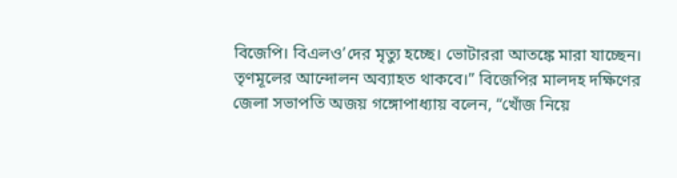বিজেপি। বিএলও’দের মৃত্যু হচ্ছে। ভোটাররা আতঙ্কে মারা যাচ্ছেন। তৃণমূলের আন্দোলন অব্যাহত থাকবে।” বিজেপির মালদহ দক্ষিণের জেলা সভাপতি অজয় গঙ্গোপাধ্যায় বলেন, “খোঁজ নিয়ে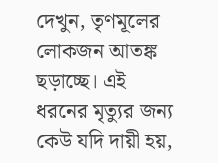দেখুন, তৃণমূলের লোকজন আতঙ্ক ছড়াচ্ছে। এই ধরনের মৃত্যুর জন্য কেউ যদি দায়ী হয়,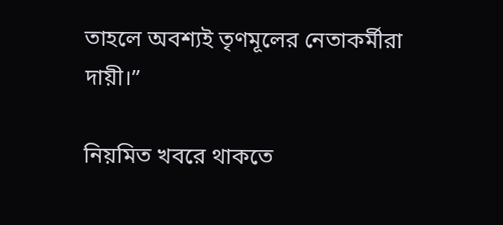তাহলে অবশ্যই তৃণমূলের নেতাকর্মীরা দায়ী।”

নিয়মিত খবরে থাকতে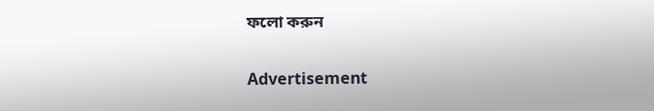ফলো করুন

Advertisement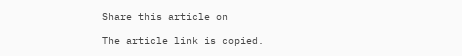Share this article on

The article link is copied.